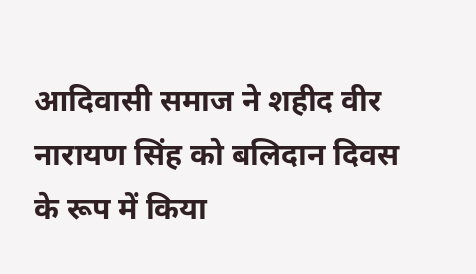आदिवासी समाज ने शहीद वीर नारायण सिंह को बलिदान दिवस के रूप में किया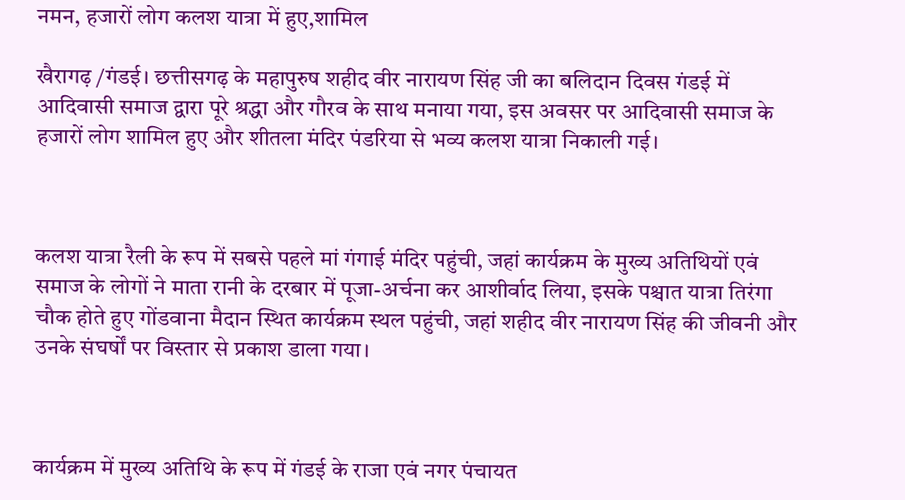नमन, हजारों लोग कलश यात्रा में हुए,शामिल

खैरागढ़ /गंडई। छत्तीसगढ़ के महापुरुष शहीद वीर नारायण सिंह जी का बलिदान दिवस गंडई में आदिवासी समाज द्वारा पूरे श्रद्धा और गौरव के साथ मनाया गया, इस अवसर पर आदिवासी समाज के हजारों लोग शामिल हुए और शीतला मंदिर पंडरिया से भव्य कलश यात्रा निकाली गई।



कलश यात्रा रैली के रूप में सबसे पहले मां गंगाई मंदिर पहुंची, जहां कार्यक्रम के मुख्य अतिथियों एवं समाज के लोगों ने माता रानी के दरबार में पूजा-अर्चना कर आशीर्वाद लिया, इसके पश्चात यात्रा तिरंगा चौक होते हुए गोंडवाना मैदान स्थित कार्यक्रम स्थल पहुंची, जहां शहीद वीर नारायण सिंह की जीवनी और उनके संघर्षों पर विस्तार से प्रकाश डाला गया।



कार्यक्रम में मुख्य अतिथि के रूप में गंडई के राजा एवं नगर पंचायत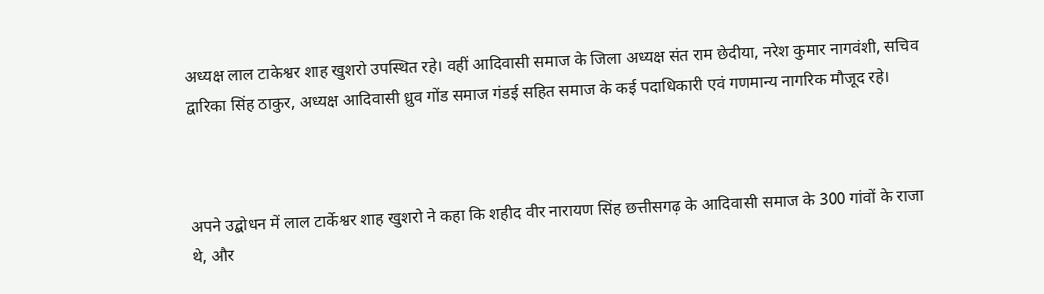अध्यक्ष लाल टाकेश्वर शाह खुशरो उपस्थित रहे। वहीं आदिवासी समाज के जिला अध्यक्ष संत राम छेदीया, नरेश कुमार नागवंशी, सचिव द्वारिका सिंह ठाकुर, अध्यक्ष आदिवासी ध्रुव गोंड समाज गंडई सहित समाज के कई पदाधिकारी एवं गणमान्य नागरिक मौजूद रहे।



अपने उद्बोधन में लाल टार्केश्वर शाह खुशरो ने कहा कि शहीद वीर नारायण सिंह छत्तीसगढ़ के आदिवासी समाज के 300 गांवों के राजा थे, और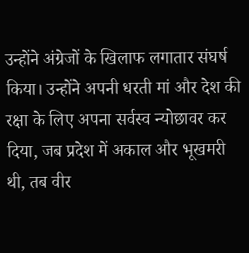उन्होंने अंग्रेजों के खिलाफ लगातार संघर्ष किया। उन्होंने अपनी धरती मां और देश की रक्षा के लिए अपना सर्वस्व न्योछावर कर दिया, जब प्रदेश में अकाल और भूखमरी थी, तब वीर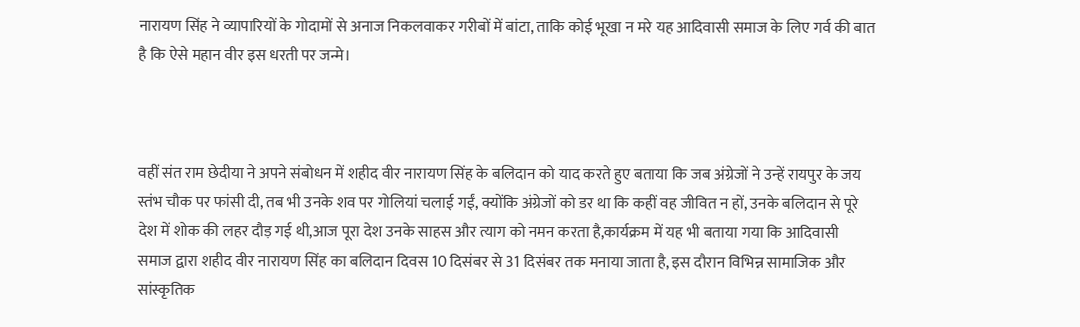नारायण सिंह ने व्यापारियों के गोदामों से अनाज निकलवाकर गरीबों में बांटा, ताकि कोई भूखा न मरे यह आदिवासी समाज के लिए गर्व की बात है कि ऐसे महान वीर इस धरती पर जन्मे।



वहीं संत राम छेदीया ने अपने संबोधन में शहीद वीर नारायण सिंह के बलिदान को याद करते हुए बताया कि जब अंग्रेजों ने उन्हें रायपुर के जय स्तंभ चौक पर फांसी दी, तब भी उनके शव पर गोलियां चलाई गईं, क्योंकि अंग्रेजों को डर था कि कहीं वह जीवित न हों, उनके बलिदान से पूरे देश में शोक की लहर दौड़ गई थी,आज पूरा देश उनके साहस और त्याग को नमन करता है,कार्यक्रम में यह भी बताया गया कि आदिवासी समाज द्वारा शहीद वीर नारायण सिंह का बलिदान दिवस 10 दिसंबर से 31 दिसंबर तक मनाया जाता है, इस दौरान विभिन्न सामाजिक और सांस्कृतिक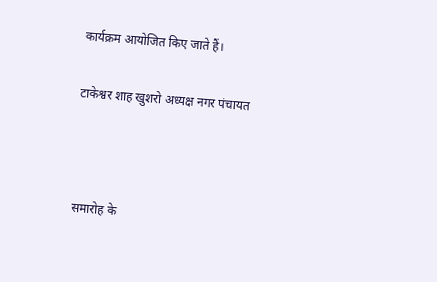कार्यक्रम आयोजित किए जाते हैं।

टाकेश्वर शाह खुशरो अध्यक्ष नगर पंचायत



समारोह के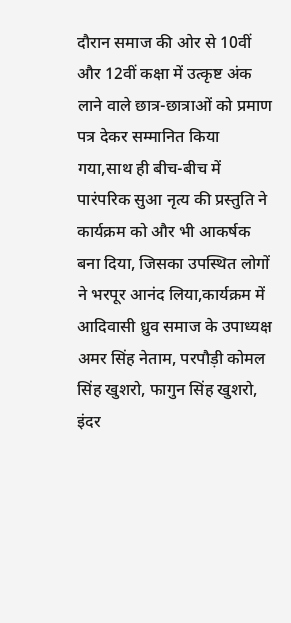दौरान समाज की ओर से 10वीं और 12वीं कक्षा में उत्कृष्ट अंक लाने वाले छात्र-छात्राओं को प्रमाण पत्र देकर सम्मानित किया गया,साथ ही बीच-बीच में पारंपरिक सुआ नृत्य की प्रस्तुति ने कार्यक्रम को और भी आकर्षक बना दिया, जिसका उपस्थित लोगों ने भरपूर आनंद लिया,कार्यक्रम में आदिवासी ध्रुव समाज के उपाध्यक्ष अमर सिंह नेताम, परपौड़ी कोमल सिंह खुशरो, फागुन सिंह खुशरो, इंदर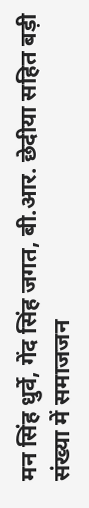मन सिंह धुर्वे, गेंद सिंह जगत, बी.आर. छेदीया सहित बड़ी संख्या में समाजजन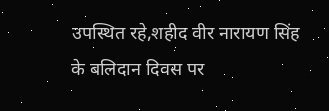उपस्थित रहे,शहीद वीर नारायण सिंह के बलिदान दिवस पर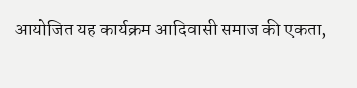आयोजित यह कार्यक्रम आदिवासी समाज की एकता,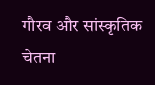गौरव और सांस्कृतिक चेतना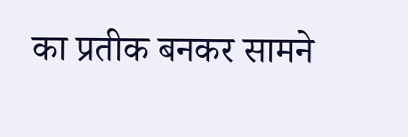का प्रतीक बनकर सामने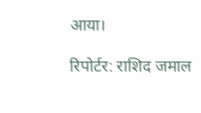आया।

रिपोर्टर: राशिद जमाल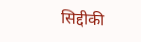सिद्दीकी